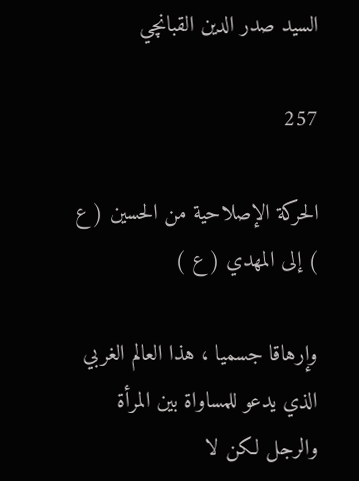السيد صدر الدين القبانچي

257

الحركة الإصلاحية من الحسين ( ع ) إلى المهدي ( ع )

وإرهاقا جسميا ، هذا العالم الغربي الذي يدعو للمساواة بين المرأة والرجل لكن لا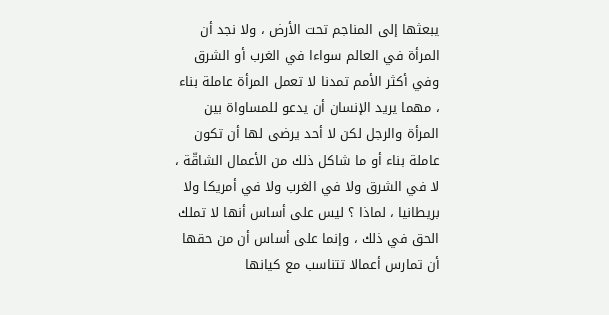يبعثها إلى المناجم تحت الأرض ، ولا نجد أن المرأة في العالم سواءا في الغرب أو الشرق وفي أكثر الأمم تمدنا لا تعمل المرأة عاملة بناء ، مهما يريد الإنسان أن يدعو للمساواة بين المرأة والرجل لكن لا أحد يرضى لها أن تكون عاملة بناء أو ما شاكل ذلك من الأعمال الشاقّة ، لا في الشرق ولا في الغرب ولا في أمريكا ولا بريطانيا ، لماذا ؟ ليس على أساس أنها لا تملك الحق في ذلك ، وإنما على أساس أن من حقها أن تمارس أعمالا تتناسب مع كيانها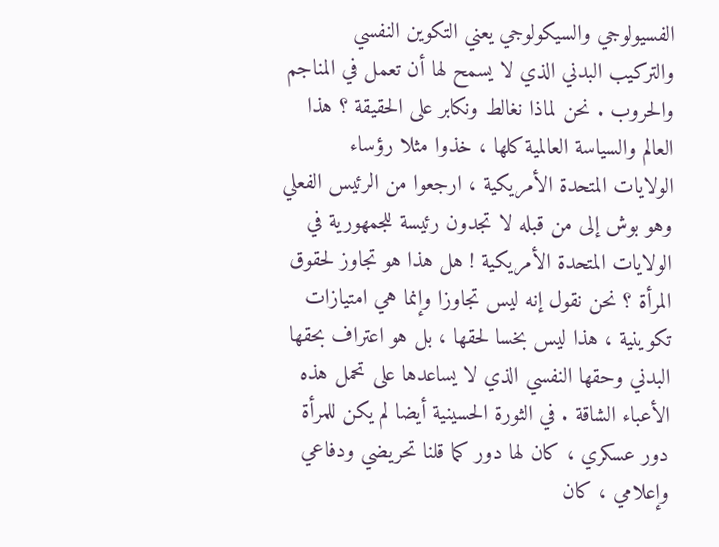الفسيولوجي والسيكولوجي يعني التكوين النفسي والتركيب البدني الذي لا يسمح لها أن تعمل في المناجم والحروب . نحن لماذا نغالط ونكابر على الحقيقة ؟ هذا العالم والسياسة العالمية كلها ، خذوا مثلا رؤساء الولايات المتحدة الأمريكية ، ارجعوا من الرئيس الفعلي وهو بوش إلى من قبله لا تجدون رئيسة للجمهورية في الولايات المتحدة الأمريكية ! هل هذا هو تجاوز لحقوق المرأة ؟ نحن نقول إنه ليس تجاوزا وإنما هي امتيازات تكوينية ، هذا ليس بخسا لحقها ، بل هو اعتراف بحقها البدني وحقها النفسي الذي لا يساعدها على تحمل هذه الأعباء الشاقة . في الثورة الحسينية أيضا لم يكن للمرأة دور عسكري ، كان لها دور كما قلنا تحريضي ودفاعي وإعلامي ، كان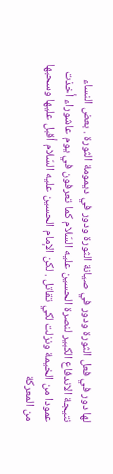لها دور في فعل الثورة ودور في صيانة الثورة ودور في ديمومة الثورة . بعض النساء نتيجة الاندفاع الكبير لنصرة الحسين عليه السّلام كما تعرفون في يوم عاشوراء أخذت عمودا من الخيمة ونزلت لكي تقاتل . لكن الإمام الحسين عليه السّلام أقبل عليها وسحبها من المعركة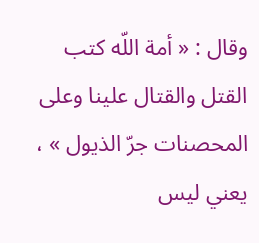وقال : « أمة اللّه كتب القتل والقتال علينا وعلى المحصنات جرّ الذيول » ، يعني ليس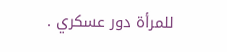للمرأة دور عسكري .